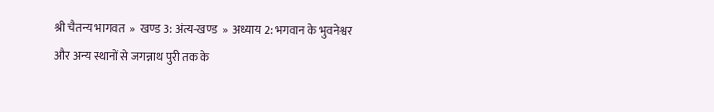श्री चैतन्य भागवत  »  खण्ड 3: अंत्य-खण्ड  »  अध्याय 2: भगवान के भुवनेश्वर और अन्य स्थानों से जगन्नाथ पुरी तक के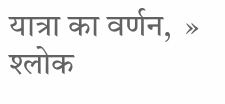यात्रा का वर्णन,  »  श्लोक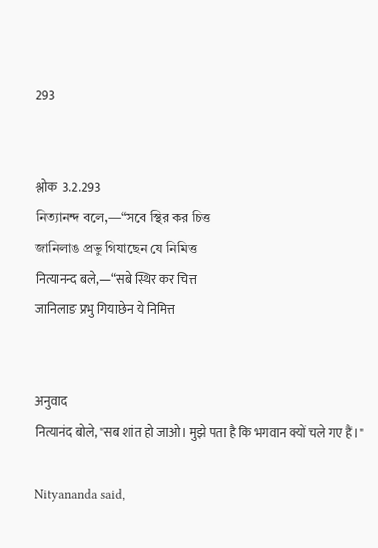293


श्लोक  3.2.293
নিত্যানন্দ বলে,—“সবে স্থির কর চিত্ত
জানিলাঙ প্রভু গিযাছেন যে নিমিত্ত
नित्यानन्द बले,—“सबे स्थिर कर चित्त
जानिलाङ प्रभु गियाछेन ये निमित्त


अनुवाद
नित्यानंद बोले, "सब शांत हो जाओ। मुझे पता है कि भगवान क्यों चले गए हैं।"

Nityananda said,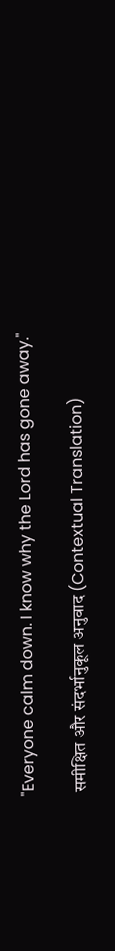"Everyone calm down. I know why the Lord has gone away."

 समीक्षित और संदर्भानुकूल अनुवाद (Contextual Translation)